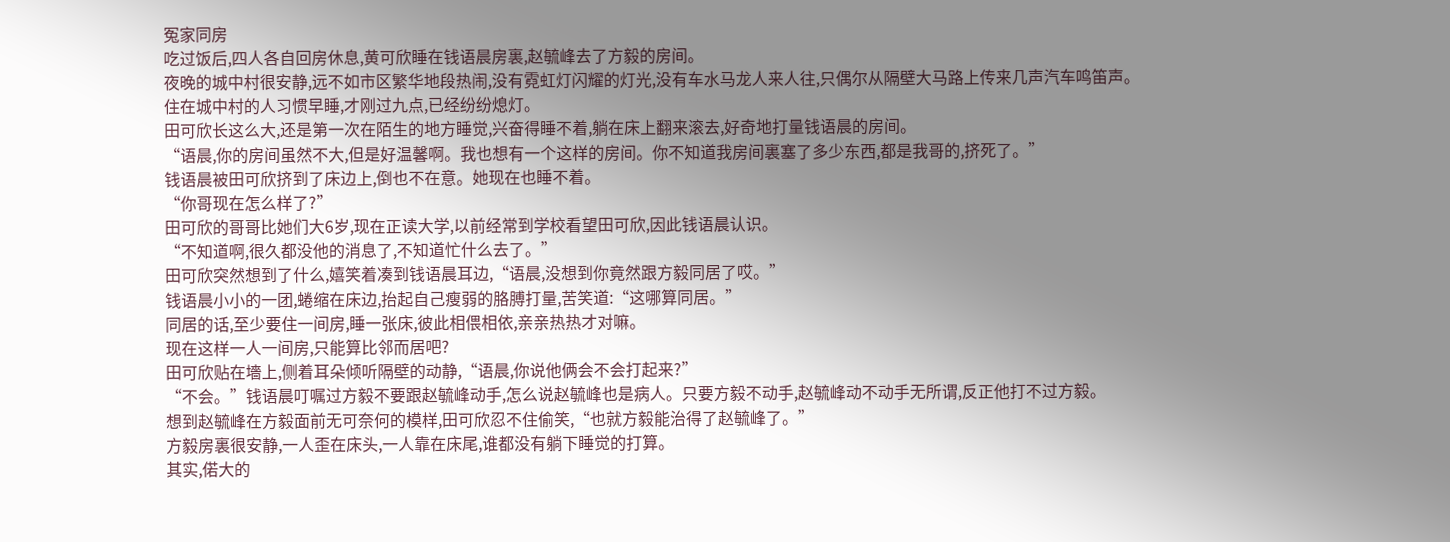冤家同房
吃过饭后,四人各自回房休息,黄可欣睡在钱语晨房裏,赵毓峰去了方毅的房间。
夜晚的城中村很安静,远不如市区繁华地段热闹,没有霓虹灯闪耀的灯光,没有车水马龙人来人往,只偶尔从隔壁大马路上传来几声汽车鸣笛声。
住在城中村的人习惯早睡,才刚过九点,已经纷纷熄灯。
田可欣长这么大,还是第一次在陌生的地方睡觉,兴奋得睡不着,躺在床上翻来滚去,好奇地打量钱语晨的房间。
“语晨,你的房间虽然不大,但是好温馨啊。我也想有一个这样的房间。你不知道我房间裏塞了多少东西,都是我哥的,挤死了。”
钱语晨被田可欣挤到了床边上,倒也不在意。她现在也睡不着。
“你哥现在怎么样了?”
田可欣的哥哥比她们大6岁,现在正读大学,以前经常到学校看望田可欣,因此钱语晨认识。
“不知道啊,很久都没他的消息了,不知道忙什么去了。”
田可欣突然想到了什么,嬉笑着凑到钱语晨耳边,“语晨,没想到你竟然跟方毅同居了哎。”
钱语晨小小的一团,蜷缩在床边,抬起自己瘦弱的胳膊打量,苦笑道:“这哪算同居。”
同居的话,至少要住一间房,睡一张床,彼此相偎相依,亲亲热热才对嘛。
现在这样一人一间房,只能算比邻而居吧?
田可欣贴在墻上,侧着耳朵倾听隔壁的动静,“语晨,你说他俩会不会打起来?”
“不会。”钱语晨叮嘱过方毅不要跟赵毓峰动手,怎么说赵毓峰也是病人。只要方毅不动手,赵毓峰动不动手无所谓,反正他打不过方毅。
想到赵毓峰在方毅面前无可奈何的模样,田可欣忍不住偷笑,“也就方毅能治得了赵毓峰了。”
方毅房裏很安静,一人歪在床头,一人靠在床尾,谁都没有躺下睡觉的打算。
其实,偌大的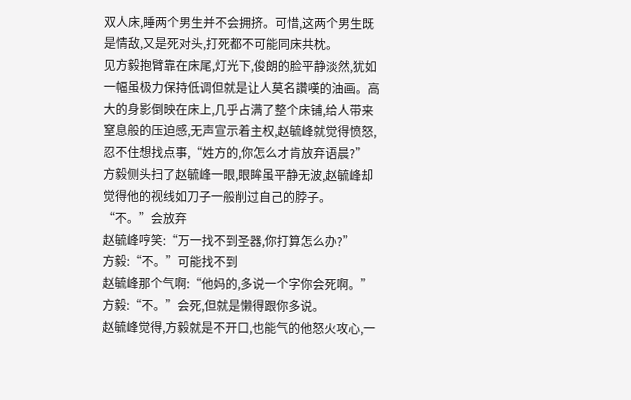双人床,睡两个男生并不会拥挤。可惜,这两个男生既是情敌,又是死对头,打死都不可能同床共枕。
见方毅抱臂靠在床尾,灯光下,俊朗的脸平静淡然,犹如一幅虽极力保持低调但就是让人莫名讚嘆的油画。高大的身影倒映在床上,几乎占满了整个床铺,给人带来窒息般的压迫感,无声宣示着主权,赵毓峰就觉得愤怒,忍不住想找点事,“姓方的,你怎么才肯放弃语晨?”
方毅侧头扫了赵毓峰一眼,眼眸虽平静无波,赵毓峰却觉得他的视线如刀子一般削过自己的脖子。
“不。”会放弃
赵毓峰哼笑:“万一找不到圣器,你打算怎么办?”
方毅:“不。”可能找不到
赵毓峰那个气啊:“他妈的,多说一个字你会死啊。”
方毅:“不。”会死,但就是懒得跟你多说。
赵毓峰觉得,方毅就是不开口,也能气的他怒火攻心,一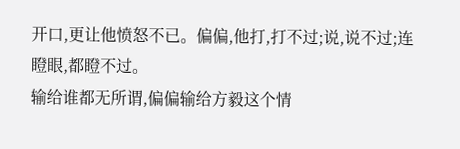开口,更让他愤怒不已。偏偏,他打,打不过;说,说不过;连瞪眼,都瞪不过。
输给谁都无所谓,偏偏输给方毅这个情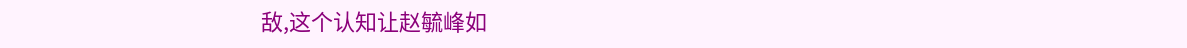敌,这个认知让赵毓峰如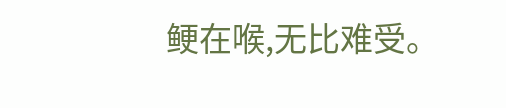鲠在喉,无比难受。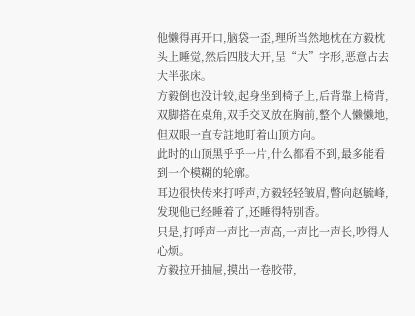他懒得再开口,脑袋一歪,理所当然地枕在方毅枕头上睡觉,然后四肢大开,呈“大”字形,恶意占去大半张床。
方毅倒也没计较,起身坐到椅子上,后背靠上椅背,双脚搭在桌角,双手交叉放在胸前,整个人懒懒地,但双眼一直专註地盯着山顶方向。
此时的山顶黑乎乎一片,什么都看不到,最多能看到一个模糊的轮廓。
耳边很快传来打呼声,方毅轻轻皱眉,瞥向赵毓峰,发现他已经睡着了,还睡得特别香。
只是,打呼声一声比一声高,一声比一声长,吵得人心烦。
方毅拉开抽屉,摸出一卷胶带,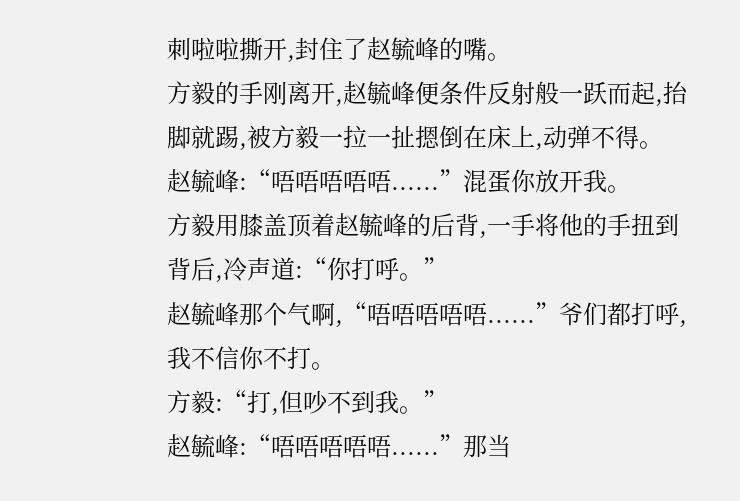刺啦啦撕开,封住了赵毓峰的嘴。
方毅的手刚离开,赵毓峰便条件反射般一跃而起,抬脚就踢,被方毅一拉一扯摁倒在床上,动弹不得。
赵毓峰:“唔唔唔唔唔......”混蛋你放开我。
方毅用膝盖顶着赵毓峰的后背,一手将他的手扭到背后,冷声道:“你打呼。”
赵毓峰那个气啊,“唔唔唔唔唔......”爷们都打呼,我不信你不打。
方毅:“打,但吵不到我。”
赵毓峰:“唔唔唔唔唔......”那当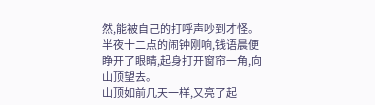然,能被自己的打呼声吵到才怪。
半夜十二点的闹钟刚响,钱语晨便睁开了眼睛,起身打开窗帘一角,向山顶望去。
山顶如前几天一样,又亮了起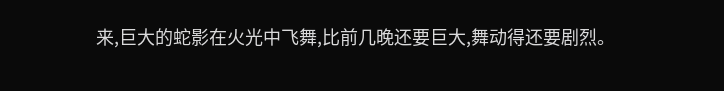来,巨大的蛇影在火光中飞舞,比前几晚还要巨大,舞动得还要剧烈。